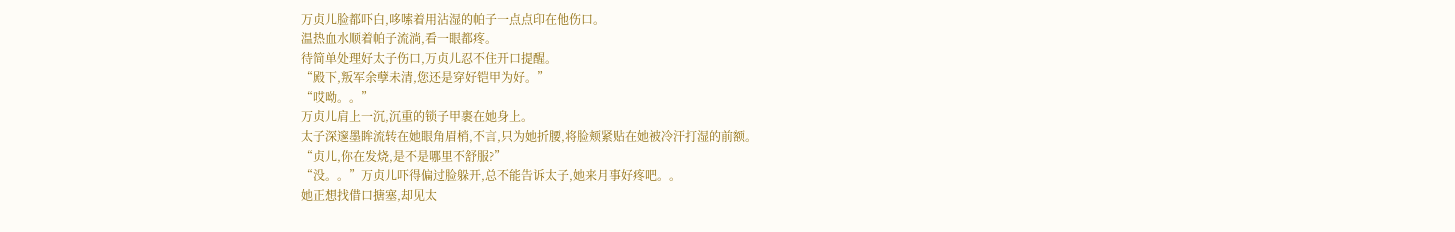万贞儿脸都吓白,哆嗦着用沾湿的帕子一点点印在他伤口。
温热血水顺着帕子流淌,看一眼都疼。
待简单处理好太子伤口,万贞儿忍不住开口提醒。
“殿下,叛军余孽未清,您还是穿好铠甲为好。”
“哎呦。。”
万贞儿肩上一沉,沉重的锁子甲裹在她身上。
太子深邃墨眸流转在她眼角眉梢,不言,只为她折腰,将脸颊紧贴在她被冷汗打湿的前额。
“贞儿,你在发烧,是不是哪里不舒服?”
“没。。”万贞儿吓得偏过脸躲开,总不能告诉太子,她来月事好疼吧。。
她正想找借口搪塞,却见太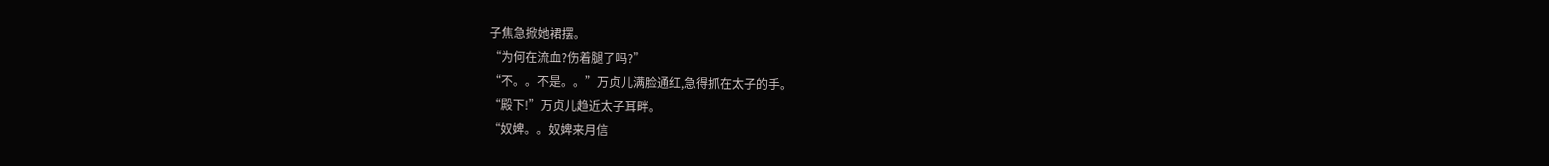子焦急掀她裙摆。
“为何在流血?伤着腿了吗?”
“不。。不是。。”万贞儿满脸通红,急得抓在太子的手。
“殿下!”万贞儿趋近太子耳畔。
“奴婢。。奴婢来月信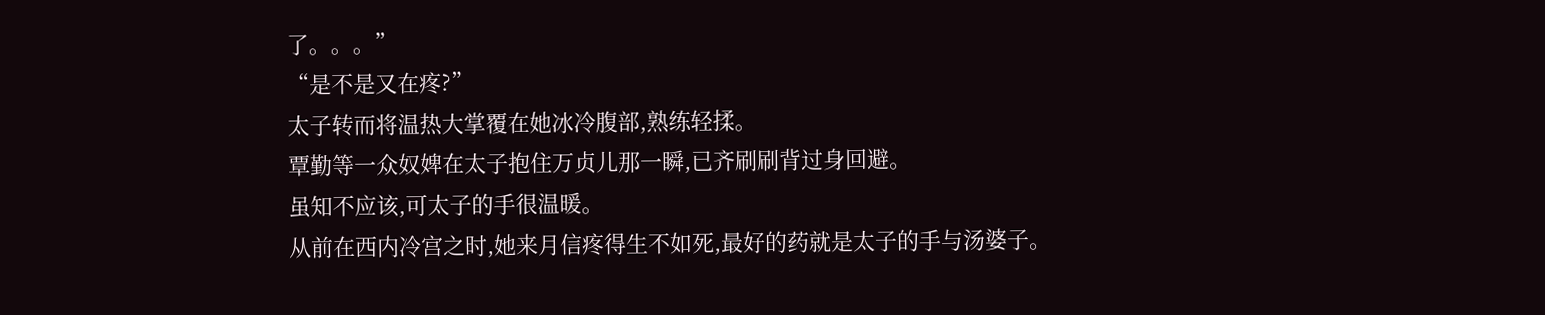了。。。”
“是不是又在疼?”
太子转而将温热大掌覆在她冰冷腹部,熟练轻揉。
覃勤等一众奴婢在太子抱住万贞儿那一瞬,已齐刷刷背过身回避。
虽知不应该,可太子的手很温暖。
从前在西内冷宫之时,她来月信疼得生不如死,最好的药就是太子的手与汤婆子。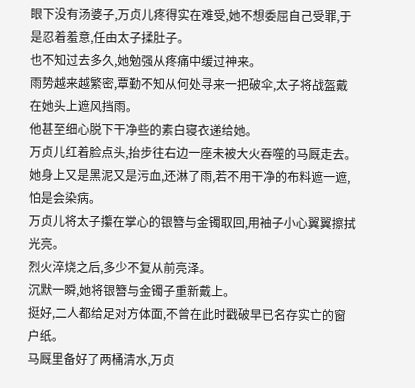眼下没有汤婆子,万贞儿疼得实在难受,她不想委屈自己受罪,于是忍着羞意,任由太子揉肚子。
也不知过去多久,她勉强从疼痛中缓过神来。
雨势越来越繁密,覃勤不知从何处寻来一把破伞,太子将战盔戴在她头上遮风挡雨。
他甚至细心脱下干净些的素白寝衣递给她。
万贞儿红着脸点头,抬步往右边一座未被大火吞噬的马厩走去。
她身上又是黑泥又是污血,还淋了雨,若不用干净的布料遮一遮,怕是会染病。
万贞儿将太子攥在掌心的银簪与金镯取回,用袖子小心翼翼擦拭光亮。
烈火淬烧之后,多少不复从前亮泽。
沉默一瞬,她将银簪与金镯子重新戴上。
挺好,二人都给足对方体面,不曾在此时戳破早已名存实亡的窗户纸。
马厩里备好了两桶清水,万贞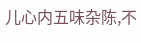儿心内五味杂陈,不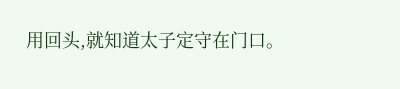用回头,就知道太子定守在门口。